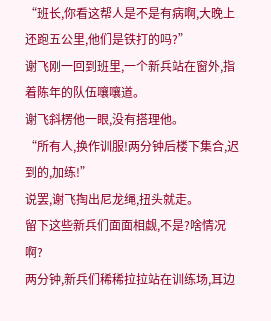“班长,你看这帮人是不是有病啊,大晚上还跑五公里,他们是铁打的吗?”
谢飞刚一回到班里,一个新兵站在窗外,指着陈年的队伍嚷嚷道。
谢飞斜楞他一眼,没有搭理他。
“所有人,换作训服!两分钟后楼下集合,迟到的,加练!”
说罢,谢飞掏出尼龙绳,扭头就走。
留下这些新兵们面面相觑,不是?啥情况啊?
两分钟,新兵们稀稀拉拉站在训练场,耳边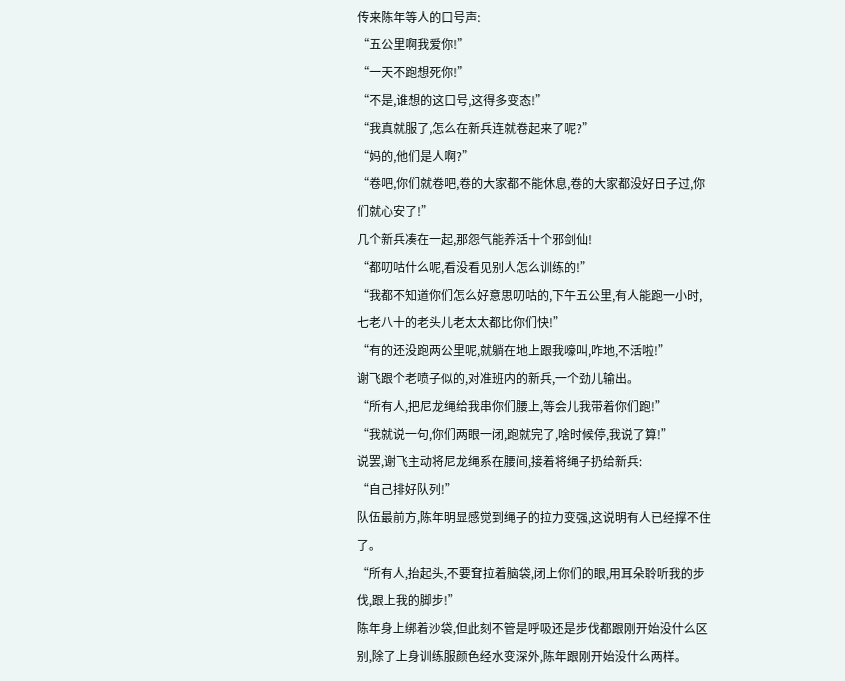传来陈年等人的口号声:
“五公里啊我爱你!”
“一天不跑想死你!”
“不是,谁想的这口号,这得多变态!”
“我真就服了,怎么在新兵连就卷起来了呢?”
“妈的,他们是人啊?”
“卷吧,你们就卷吧,卷的大家都不能休息,卷的大家都没好日子过,你们就心安了!”
几个新兵凑在一起,那怨气能养活十个邪剑仙!
“都叨咕什么呢,看没看见别人怎么训练的!”
“我都不知道你们怎么好意思叨咕的,下午五公里,有人能跑一小时,七老八十的老头儿老太太都比你们快!”
“有的还没跑两公里呢,就躺在地上跟我嚎叫,咋地,不活啦!”
谢飞跟个老喷子似的,对准班内的新兵,一个劲儿输出。
“所有人,把尼龙绳给我串你们腰上,等会儿我带着你们跑!”
“我就说一句,你们两眼一闭,跑就完了,啥时候停,我说了算!”
说罢,谢飞主动将尼龙绳系在腰间,接着将绳子扔给新兵:
“自己排好队列!”
队伍最前方,陈年明显感觉到绳子的拉力变强,这说明有人已经撑不住了。
“所有人,抬起头,不要耷拉着脑袋,闭上你们的眼,用耳朵聆听我的步伐,跟上我的脚步!”
陈年身上绑着沙袋,但此刻不管是呼吸还是步伐都跟刚开始没什么区别,除了上身训练服颜色经水变深外,陈年跟刚开始没什么两样。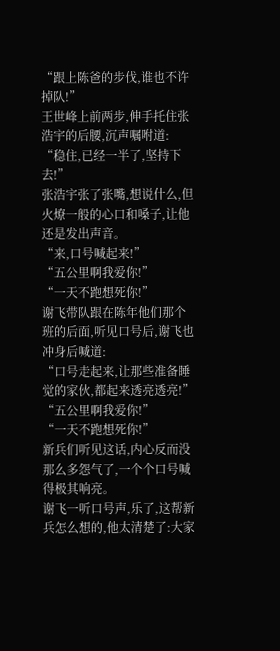“跟上陈爸的步伐,谁也不许掉队!”
王世峰上前两步,伸手托住张浩宇的后腰,沉声嘱咐道:
“稳住,已经一半了,坚持下去!”
张浩宇张了张嘴,想说什么,但火燎一般的心口和嗓子,让他还是发出声音。
“来,口号喊起来!”
“五公里啊我爱你!”
“一天不跑想死你!”
谢飞带队跟在陈年他们那个班的后面,听见口号后,谢飞也冲身后喊道:
“口号走起来,让那些准备睡觉的家伙,都起来透亮透亮!”
“五公里啊我爱你!”
“一天不跑想死你!”
新兵们听见这话,内心反而没那么多怨气了,一个个口号喊得极其响亮。
谢飞一听口号声,乐了,这帮新兵怎么想的,他太清楚了:大家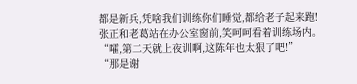都是新兵,凭啥我们训练你们睡觉,都给老子起来跑!
张正和老葛站在办公室窗前,笑呵呵看着训练场内。
“嚯,第二天就上夜训啊,这陈年也太狠了吧!”
“那是谢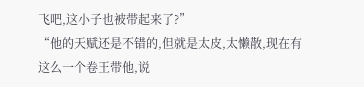飞吧,这小子也被带起来了?”
“他的天赋还是不错的,但就是太皮,太懒散,现在有这么一个卷王带他,说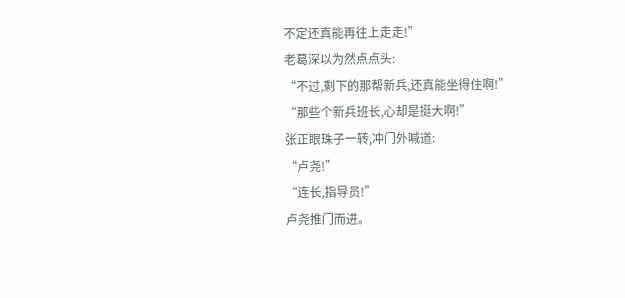不定还真能再往上走走!”
老葛深以为然点点头:
“不过,剩下的那帮新兵,还真能坐得住啊!”
“那些个新兵班长,心却是挺大啊!”
张正眼珠子一转,冲门外喊道:
“卢尧!”
“连长,指导员!”
卢尧推门而进。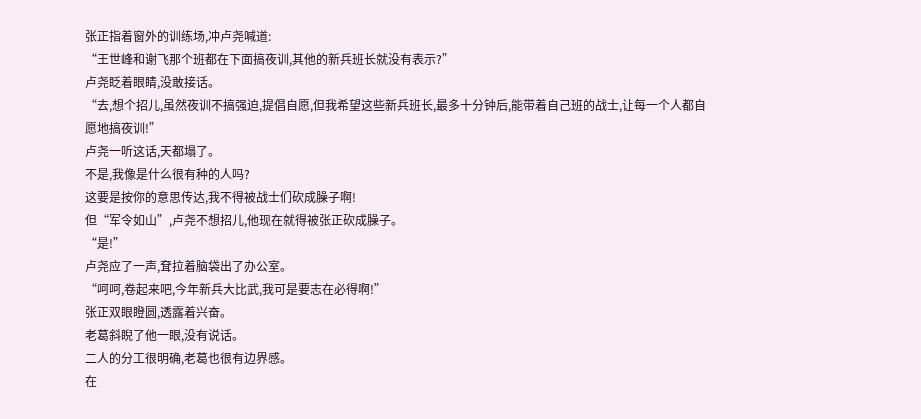张正指着窗外的训练场,冲卢尧喊道:
“王世峰和谢飞那个班都在下面搞夜训,其他的新兵班长就没有表示?”
卢尧眨着眼睛,没敢接话。
“去,想个招儿,虽然夜训不搞强迫,提倡自愿,但我希望这些新兵班长,最多十分钟后,能带着自己班的战士,让每一个人都自愿地搞夜训!”
卢尧一听这话,天都塌了。
不是,我像是什么很有种的人吗?
这要是按你的意思传达,我不得被战士们砍成臊子啊!
但“军令如山”,卢尧不想招儿,他现在就得被张正砍成臊子。
“是!”
卢尧应了一声,耷拉着脑袋出了办公室。
“呵呵,卷起来吧,今年新兵大比武,我可是要志在必得啊!”
张正双眼瞪圆,透露着兴奋。
老葛斜睨了他一眼,没有说话。
二人的分工很明确,老葛也很有边界感。
在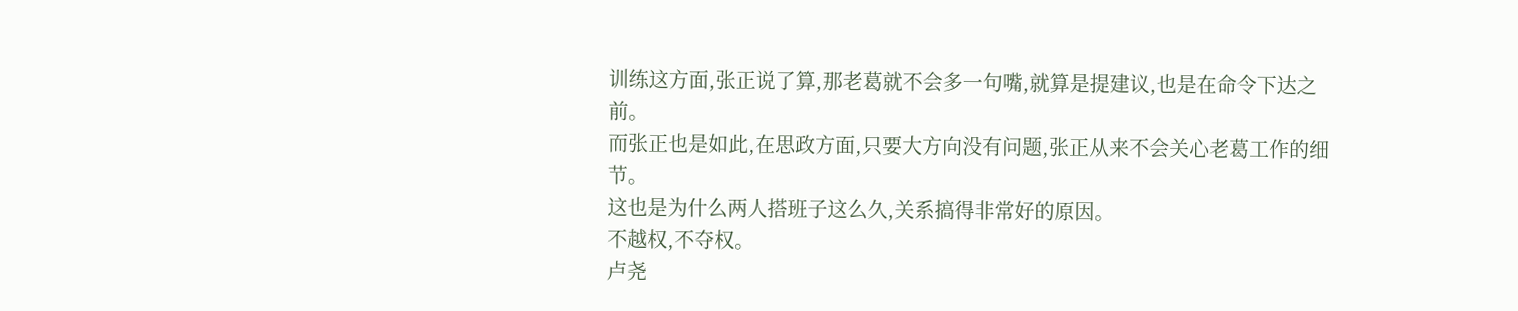训练这方面,张正说了算,那老葛就不会多一句嘴,就算是提建议,也是在命令下达之前。
而张正也是如此,在思政方面,只要大方向没有问题,张正从来不会关心老葛工作的细节。
这也是为什么两人搭班子这么久,关系搞得非常好的原因。
不越权,不夺权。
卢尧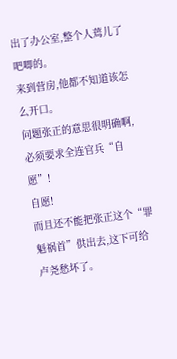出了办公室,整个人蔫儿了吧唧的。
来到营房,他都不知道该怎么开口。
问题张正的意思很明确啊,必须要求全连官兵“自愿”!
自愿!
而且还不能把张正这个“罪魁祸首”供出去,这下可给卢尧愁坏了。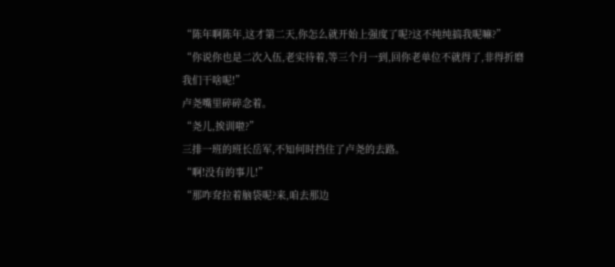“陈年啊陈年,这才第二天,你怎么就开始上强度了呢?这不纯纯搞我呢嘛?”
“你说你也是二次入伍,老实待着,等三个月一到,回你老单位不就得了,非得折磨我们干啥呢!”
卢尧嘴里碎碎念着。
“尧儿,挨训啦?”
三排一班的班长岳军,不知何时挡住了卢尧的去路。
“啊!没有的事儿!”
“那咋耷拉着脑袋呢?来,咱去那边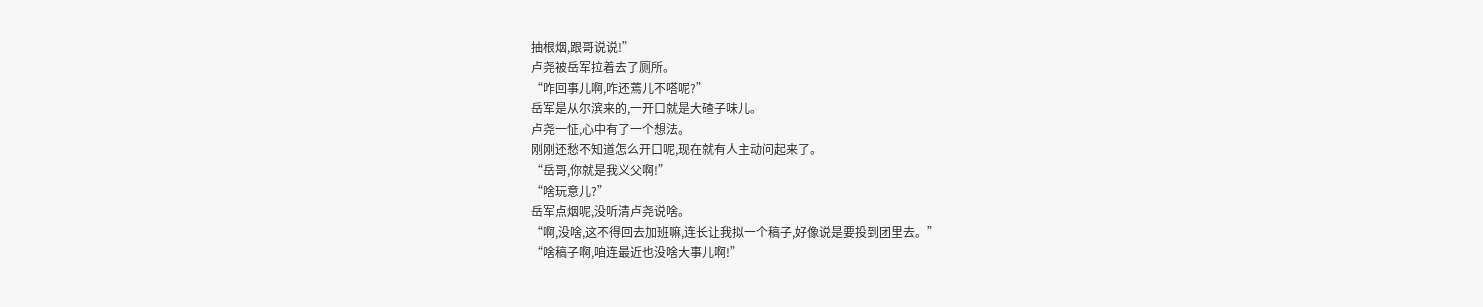抽根烟,跟哥说说!”
卢尧被岳军拉着去了厕所。
“咋回事儿啊,咋还蔫儿不嗒呢?”
岳军是从尔滨来的,一开口就是大碴子味儿。
卢尧一怔,心中有了一个想法。
刚刚还愁不知道怎么开口呢,现在就有人主动问起来了。
“岳哥,你就是我义父啊!”
“啥玩意儿?”
岳军点烟呢,没听清卢尧说啥。
“啊,没啥,这不得回去加班嘛,连长让我拟一个稿子,好像说是要投到团里去。”
“啥稿子啊,咱连最近也没啥大事儿啊!”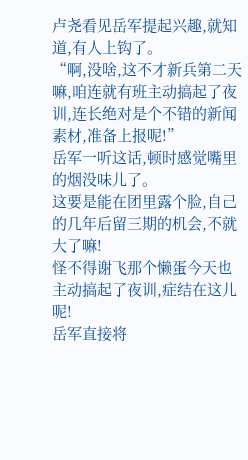卢尧看见岳军提起兴趣,就知道,有人上钩了。
“啊,没啥,这不才新兵第二天嘛,咱连就有班主动搞起了夜训,连长绝对是个不错的新闻素材,准备上报呢!”
岳军一听这话,顿时感觉嘴里的烟没味儿了。
这要是能在团里露个脸,自己的几年后留三期的机会,不就大了嘛!
怪不得谢飞那个懒蛋今天也主动搞起了夜训,症结在这儿呢!
岳军直接将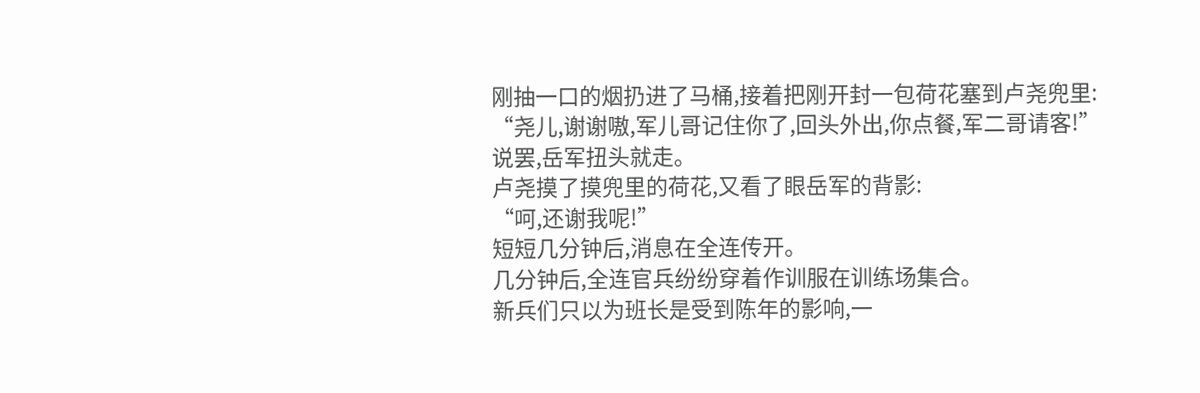刚抽一口的烟扔进了马桶,接着把刚开封一包荷花塞到卢尧兜里:
“尧儿,谢谢嗷,军儿哥记住你了,回头外出,你点餐,军二哥请客!”
说罢,岳军扭头就走。
卢尧摸了摸兜里的荷花,又看了眼岳军的背影:
“呵,还谢我呢!”
短短几分钟后,消息在全连传开。
几分钟后,全连官兵纷纷穿着作训服在训练场集合。
新兵们只以为班长是受到陈年的影响,一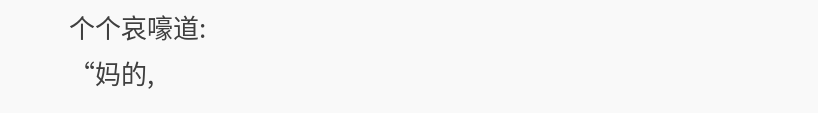个个哀嚎道:
“妈的,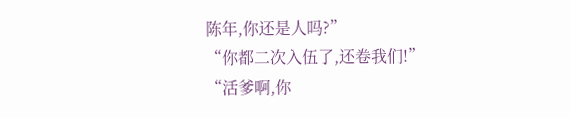陈年,你还是人吗?”
“你都二次入伍了,还卷我们!”
“活爹啊,你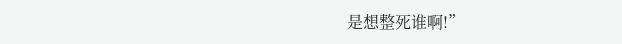是想整死谁啊!”